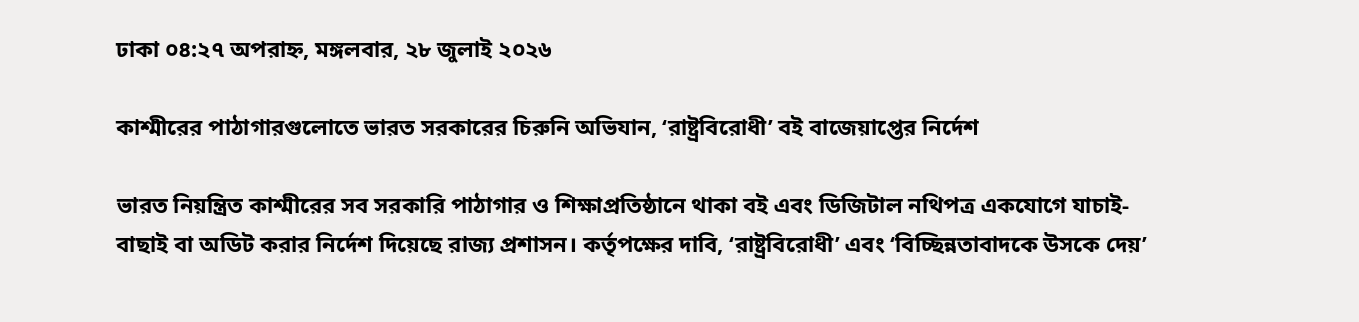ঢাকা ০৪:২৭ অপরাহ্ন, মঙ্গলবার, ২৮ জুলাই ২০২৬

কাশ্মীরের পাঠাগারগুলোতে ভারত সরকারের চিরুনি অভিযান, ‘রাষ্ট্রবিরোধী’ বই বাজেয়াপ্তের নির্দেশ

ভারত নিয়ন্ত্রিত কাশ্মীরের সব সরকারি পাঠাগার ও শিক্ষাপ্রতিষ্ঠানে থাকা বই এবং ডিজিটাল নথিপত্র একযোগে যাচাই-বাছাই বা অডিট করার নির্দেশ দিয়েছে রাজ্য প্রশাসন। কর্তৃপক্ষের দাবি, ‘রাষ্ট্রবিরোধী’ এবং ‘বিচ্ছিন্নতাবাদকে উসকে দেয়’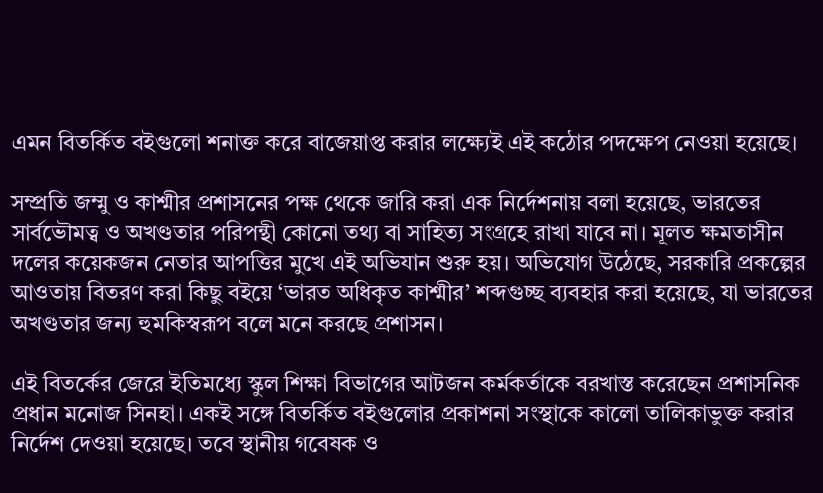এমন বিতর্কিত বইগুলো শনাক্ত করে বাজেয়াপ্ত করার লক্ষ্যেই এই কঠোর পদক্ষেপ নেওয়া হয়েছে।

সম্প্রতি জম্মু ও কাশ্মীর প্রশাসনের পক্ষ থেকে জারি করা এক নির্দেশনায় বলা হয়েছে, ভারতের সার্বভৌমত্ব ও অখণ্ডতার পরিপন্থী কোনো তথ্য বা সাহিত্য সংগ্রহে রাখা যাবে না। মূলত ক্ষমতাসীন দলের কয়েকজন নেতার আপত্তির মুখে এই অভিযান শুরু হয়। অভিযোগ উঠেছে, সরকারি প্রকল্পের আওতায় বিতরণ করা কিছু বইয়ে ‘ভারত অধিকৃত কাশ্মীর’ শব্দগুচ্ছ ব্যবহার করা হয়েছে, যা ভারতের অখণ্ডতার জন্য হুমকিস্বরূপ বলে মনে করছে প্রশাসন।

এই বিতর্কের জেরে ইতিমধ্যে স্কুল শিক্ষা বিভাগের আটজন কর্মকর্তাকে বরখাস্ত করেছেন প্রশাসনিক প্রধান মনোজ সিনহা। একই সঙ্গে বিতর্কিত বইগুলোর প্রকাশনা সংস্থাকে কালো তালিকাভুক্ত করার নির্দেশ দেওয়া হয়েছে। তবে স্থানীয় গবেষক ও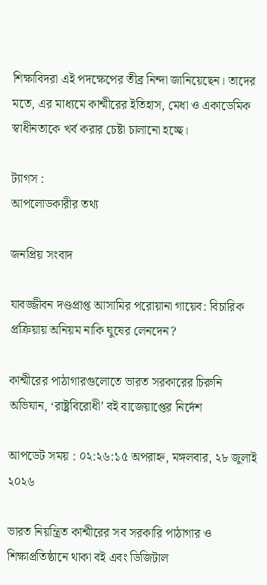শিক্ষাবিদরা এই পদক্ষেপের তীব্র নিন্দা জানিয়েছেন। তাদের মতে, এর মাধ্যমে কাশ্মীরের ইতিহাস, মেধা ও একাডেমিক স্বাধীনতাকে খর্ব করার চেষ্টা চালানো হচ্ছে।

ট্যাগস :
আপলোডকারীর তথ্য

জনপ্রিয় সংবাদ

যাবজ্জীবন দণ্ডপ্রাপ্ত আসামির পরোয়ানা গায়েব: বিচারিক প্রক্রিয়ায় অনিয়ম নাকি ঘুষের লেনদেন?

কাশ্মীরের পাঠাগারগুলোতে ভারত সরকারের চিরুনি অভিযান, ‘রাষ্ট্রবিরোধী’ বই বাজেয়াপ্তের নির্দেশ

আপডেট সময় : ০২:২৬:১৫ অপরাহ্ন, মঙ্গলবার, ২৮ জুলাই ২০২৬

ভারত নিয়ন্ত্রিত কাশ্মীরের সব সরকারি পাঠাগার ও শিক্ষাপ্রতিষ্ঠানে থাকা বই এবং ডিজিটাল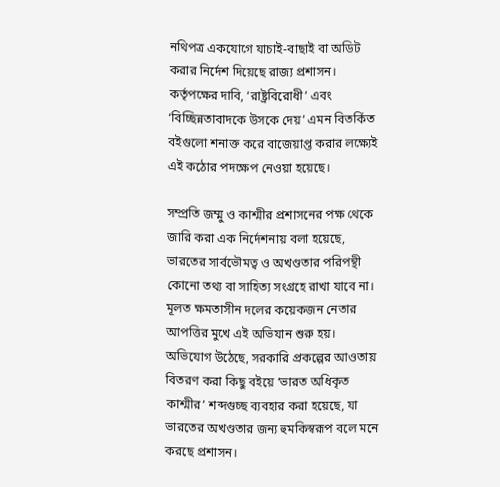নথিপত্র একযোগে যাচাই-বাছাই বা অডিট করার নির্দেশ দিয়েছে রাজ্য প্রশাসন। কর্তৃপক্ষের দাবি, ‘রাষ্ট্রবিরোধী’ এবং ‘বিচ্ছিন্নতাবাদকে উসকে দেয়’ এমন বিতর্কিত বইগুলো শনাক্ত করে বাজেয়াপ্ত করার লক্ষ্যেই এই কঠোর পদক্ষেপ নেওয়া হয়েছে।

সম্প্রতি জম্মু ও কাশ্মীর প্রশাসনের পক্ষ থেকে জারি করা এক নির্দেশনায় বলা হয়েছে, ভারতের সার্বভৌমত্ব ও অখণ্ডতার পরিপন্থী কোনো তথ্য বা সাহিত্য সংগ্রহে রাখা যাবে না। মূলত ক্ষমতাসীন দলের কয়েকজন নেতার আপত্তির মুখে এই অভিযান শুরু হয়। অভিযোগ উঠেছে, সরকারি প্রকল্পের আওতায় বিতরণ করা কিছু বইয়ে ‘ভারত অধিকৃত কাশ্মীর’ শব্দগুচ্ছ ব্যবহার করা হয়েছে, যা ভারতের অখণ্ডতার জন্য হুমকিস্বরূপ বলে মনে করছে প্রশাসন।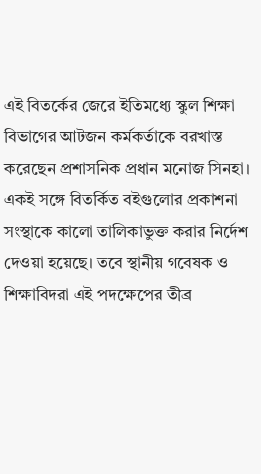এই বিতর্কের জেরে ইতিমধ্যে স্কুল শিক্ষা বিভাগের আটজন কর্মকর্তাকে বরখাস্ত করেছেন প্রশাসনিক প্রধান মনোজ সিনহা। একই সঙ্গে বিতর্কিত বইগুলোর প্রকাশনা সংস্থাকে কালো তালিকাভুক্ত করার নির্দেশ দেওয়া হয়েছে। তবে স্থানীয় গবেষক ও শিক্ষাবিদরা এই পদক্ষেপের তীব্র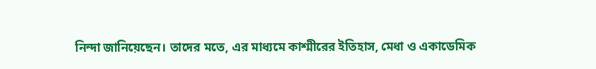নিন্দা জানিয়েছেন। তাদের মতে, এর মাধ্যমে কাশ্মীরের ইতিহাস, মেধা ও একাডেমিক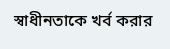স্বাধীনতাকে খর্ব করার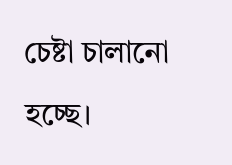চেষ্টা চালানো হচ্ছে।